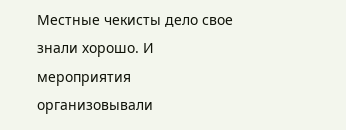Местные чекисты дело свое знали хорошо. И мероприятия организовывали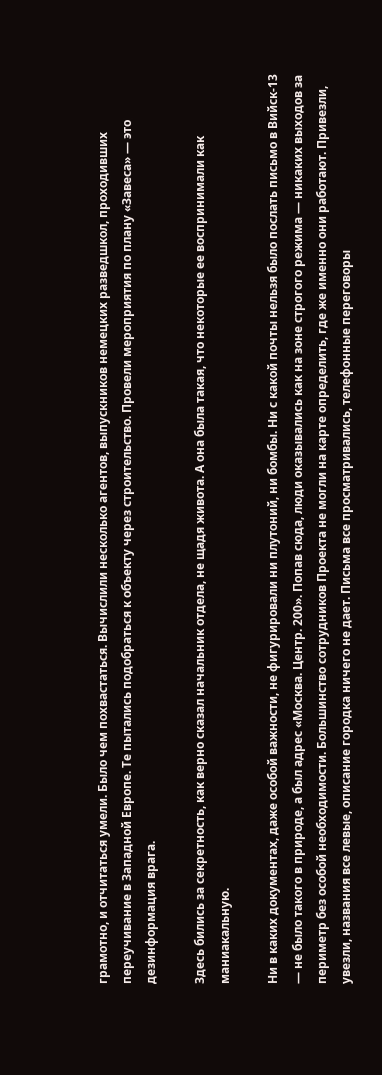грамотно, и отчитаться умели. Было чем похвастаться. Вычислили несколько агентов, выпускников немецких разведшкол, проходивших переучивание в Западной Европе. Те пытались подобраться к объекту через строительство. Провели мероприятия по плану «Завеса» — это дезинформация врага.

Здесь бились за секретность, как верно сказал начальник отдела, не щадя живота. А она была такая, что некоторые ее воспринимали как маниакальную.

Ни в каких документах, даже особой важности, не фигурировали ни плутоний, ни бомбы. Ни с какой почты нельзя было послать письмо в Вийск-13 — не было такого в природе, а был адрес «Москва. Центр. 200». Попав сюда, люди оказывались как на зоне строгого режима — никаких выходов за периметр без особой необходимости. Большинство сотрудников Проекта не могли на карте определить, где же именно они работают. Привезли, увезли, названия все левые, описание городка ничего не дает. Письма все просматривались, телефонные переговоры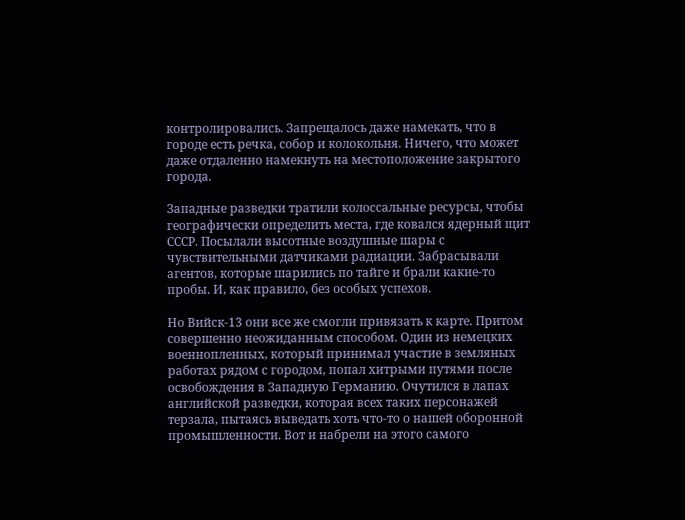контролировались. Запрещалось даже намекать, что в городе есть речка, собор и колокольня. Ничего, что может даже отдаленно намекнуть на местоположение закрытого города.

Западные разведки тратили колоссальные ресурсы, чтобы географически определить места, где ковался ядерный щит СССР. Посылали высотные воздушные шары с чувствительными датчиками радиации. Забрасывали агентов, которые шарились по тайге и брали какие-то пробы. И, как правило, без особых успехов.

Но Вийск-13 они все же смогли привязать к карте. Притом совершенно неожиданным способом. Один из немецких военнопленных, который принимал участие в земляных работах рядом с городом, попал хитрыми путями после освобождения в Западную Германию. Очутился в лапах английской разведки, которая всех таких персонажей терзала, пытаясь выведать хоть что-то о нашей оборонной промышленности. Вот и набрели на этого самого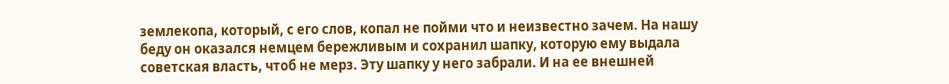землекопа, который, с его слов, копал не пойми что и неизвестно зачем. На нашу беду он оказался немцем бережливым и сохранил шапку, которую ему выдала советская власть, чтоб не мерз. Эту шапку у него забрали. И на ее внешней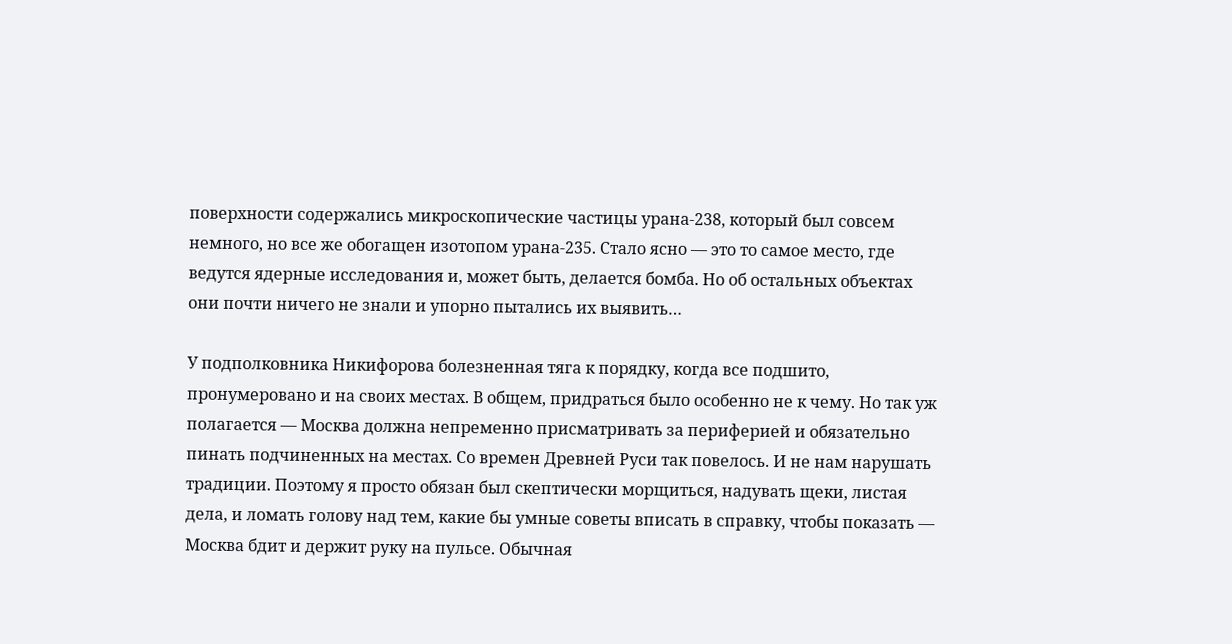поверхности содержались микроскопические частицы урана-238, который был совсем немного, но все же обогащен изотопом урана-235. Стало ясно — это то самое место, где ведутся ядерные исследования и, может быть, делается бомба. Но об остальных объектах они почти ничего не знали и упорно пытались их выявить…

У подполковника Никифорова болезненная тяга к порядку, когда все подшито, пронумеровано и на своих местах. В общем, придраться было особенно не к чему. Но так уж полагается — Москва должна непременно присматривать за периферией и обязательно пинать подчиненных на местах. Со времен Древней Руси так повелось. И не нам нарушать традиции. Поэтому я просто обязан был скептически морщиться, надувать щеки, листая дела, и ломать голову над тем, какие бы умные советы вписать в справку, чтобы показать — Москва бдит и держит руку на пульсе. Обычная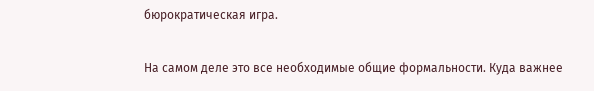бюрократическая игра.

На самом деле это все необходимые общие формальности. Куда важнее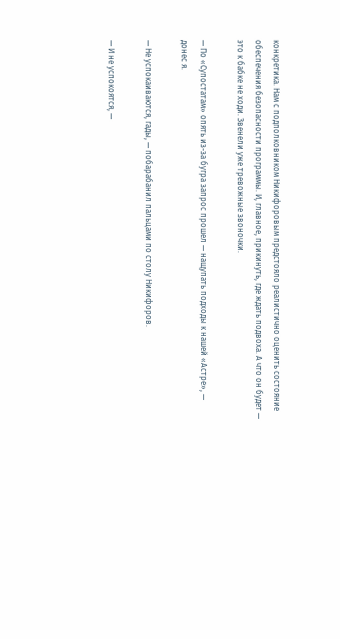конкретика. Нам с подполковником Никифоровым предстояло реалистично оценить состояние обеспечения безопасности программы. И, главное, прикинуть, где ждать подвоха. А что он будет — это к бабке не ходи. Звенели уже тревожные звоночки.

— По «Супостатам» опять из-за бугра запрос прошел — нащупать подходы к нашей «Астре», — донес я.

— Не успокаиваются, гады, — побарабанил пальцами по столу Никифоров.

— И не успокоятся, —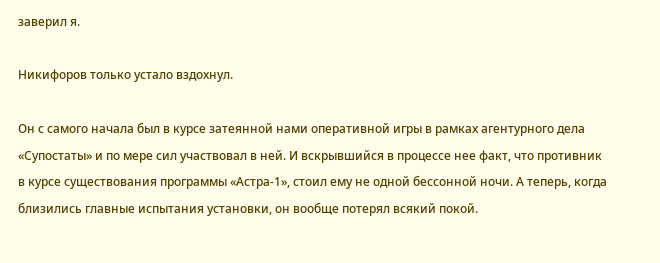заверил я.

Никифоров только устало вздохнул.

Он с самого начала был в курсе затеянной нами оперативной игры в рамках агентурного дела «Супостаты» и по мере сил участвовал в ней. И вскрывшийся в процессе нее факт, что противник в курсе существования программы «Астра-1», стоил ему не одной бессонной ночи. А теперь, когда близились главные испытания установки, он вообще потерял всякий покой.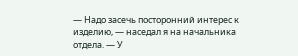— Надо засечь посторонний интерес к изделию, — наседал я на начальника отдела. — У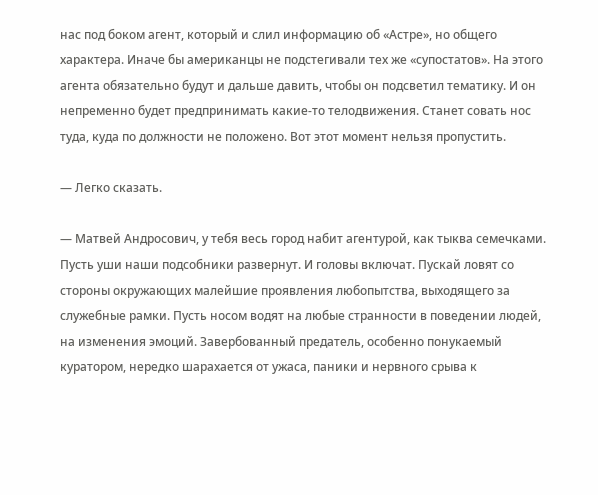нас под боком агент, который и слил информацию об «Астре», но общего характера. Иначе бы американцы не подстегивали тех же «супостатов». На этого агента обязательно будут и дальше давить, чтобы он подсветил тематику. И он непременно будет предпринимать какие-то телодвижения. Станет совать нос туда, куда по должности не положено. Вот этот момент нельзя пропустить.

— Легко сказать.

— Матвей Андросович, у тебя весь город набит агентурой, как тыква семечками. Пусть уши наши подсобники развернут. И головы включат. Пускай ловят со стороны окружающих малейшие проявления любопытства, выходящего за служебные рамки. Пусть носом водят на любые странности в поведении людей, на изменения эмоций. Завербованный предатель, особенно понукаемый куратором, нередко шарахается от ужаса, паники и нервного срыва к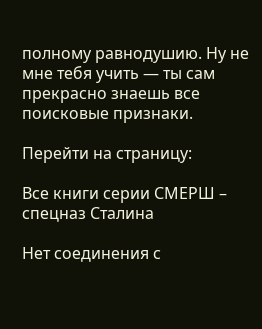полному равнодушию. Ну не мне тебя учить — ты сам прекрасно знаешь все поисковые признаки.

Перейти на страницу:

Все книги серии СМЕРШ – спецназ Сталина

Нет соединения с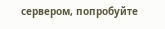сервером, попробуйте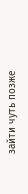зайти чуть позже